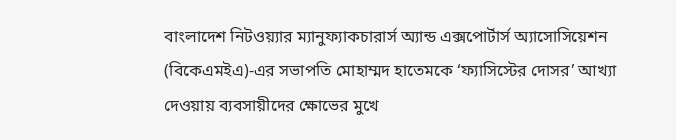বাংলাদেশ নিটওয়্যার ম্যানুফ্যাকচারার্স অ্যান্ড এক্সপোর্টার্স অ্যাসোসিয়েশন (বিকেএমইএ)-এর সভাপতি মোহাম্মদ হাতেমকে ‘ফ্যাসিস্টের দোসর’ আখ্যা দেওয়ায় ব্যবসায়ীদের ক্ষোভের মুখে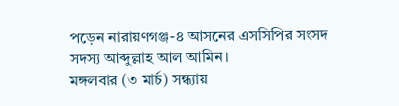পড়েন নারায়ণগঞ্জ-৪ আসনের এসসিপির সংসদ সদস্য আব্দুল্লাহ আল আমিন।
মঙ্গলবার (৩ মার্চ) সন্ধ্যায়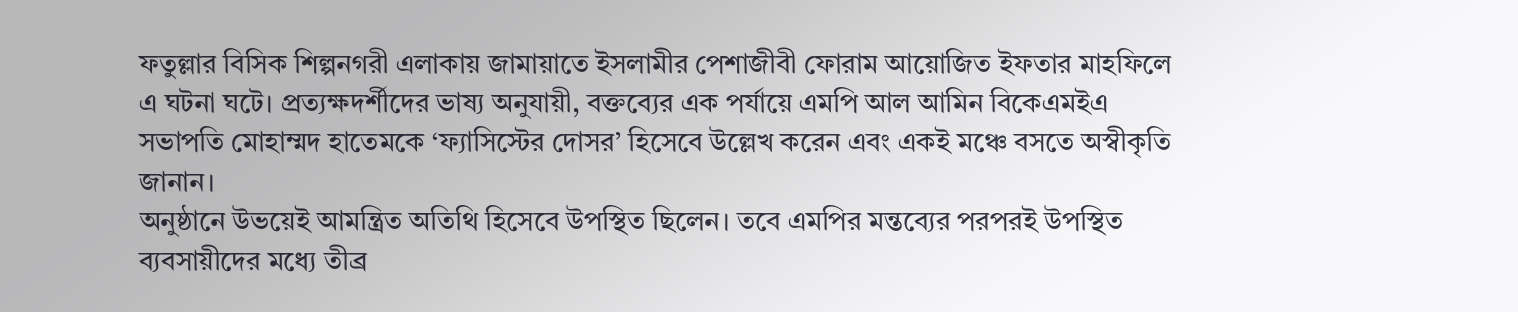ফতুল্লার বিসিক শিল্পনগরী এলাকায় জামায়াতে ইসলামীর পেশাজীবী ফোরাম আয়োজিত ইফতার মাহফিলে এ ঘটনা ঘটে। প্রত্যক্ষদর্শীদের ভাষ্য অনুযায়ী, বক্তব্যের এক পর্যায়ে এমপি আল আমিন বিকেএমইএ সভাপতি মোহাম্মদ হাতেমকে ‘ফ্যাসিস্টের দোসর’ হিসেবে উল্লেখ করেন এবং একই মঞ্চে বসতে অস্বীকৃতি জানান।
অনুষ্ঠানে উভয়েই আমন্ত্রিত অতিথি হিসেবে উপস্থিত ছিলেন। তবে এমপির মন্তব্যের পরপরই উপস্থিত ব্যবসায়ীদের মধ্যে তীব্র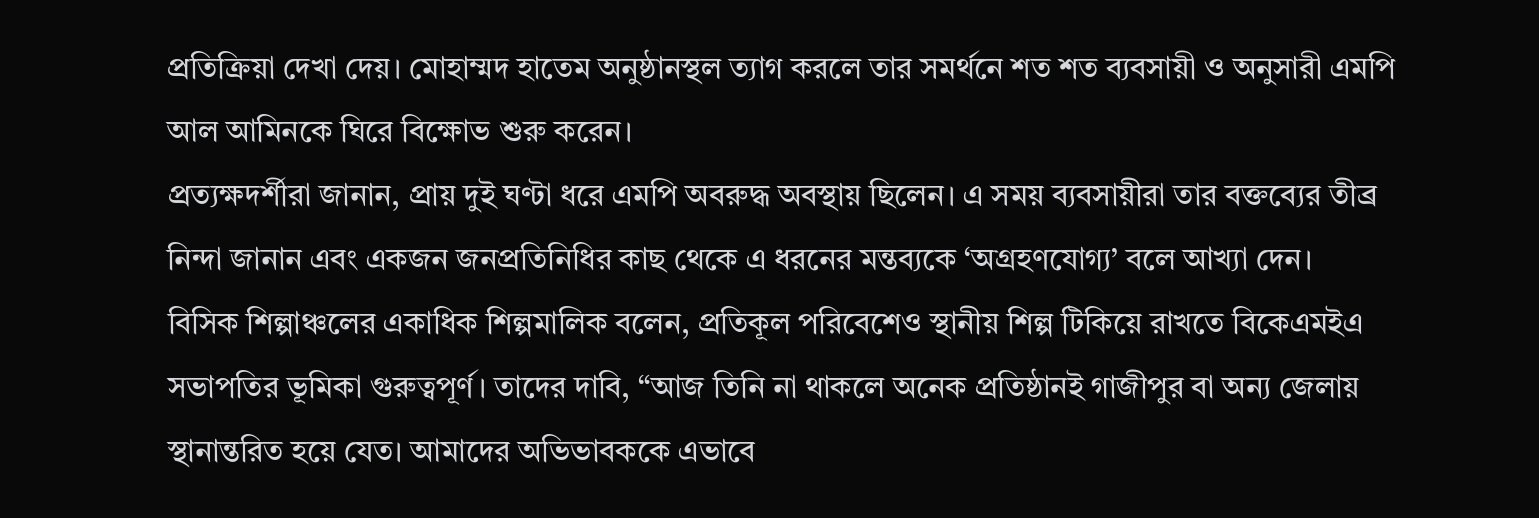প্রতিক্রিয়া দেখা দেয়। মোহাম্মদ হাতেম অনুষ্ঠানস্থল ত্যাগ করলে তার সমর্থনে শত শত ব্যবসায়ী ও অনুসারী এমপি আল আমিনকে ঘিরে বিক্ষোভ শুরু করেন।
প্রত্যক্ষদর্শীরা জানান, প্রায় দুই ঘণ্টা ধরে এমপি অবরুদ্ধ অবস্থায় ছিলেন। এ সময় ব্যবসায়ীরা তার বক্তব্যের তীব্র নিন্দা জানান এবং একজন জনপ্রতিনিধির কাছ থেকে এ ধরনের মন্তব্যকে ‘অগ্রহণযোগ্য’ বলে আখ্যা দেন।
বিসিক শিল্পাঞ্চলের একাধিক শিল্পমালিক বলেন, প্রতিকূল পরিবেশেও স্থানীয় শিল্প টিকিয়ে রাখতে বিকেএমইএ সভাপতির ভূমিকা গুরুত্বপূর্ণ। তাদের দাবি, “আজ তিনি না থাকলে অনেক প্রতিষ্ঠানই গাজীপুর বা অন্য জেলায় স্থানান্তরিত হয়ে যেত। আমাদের অভিভাবককে এভাবে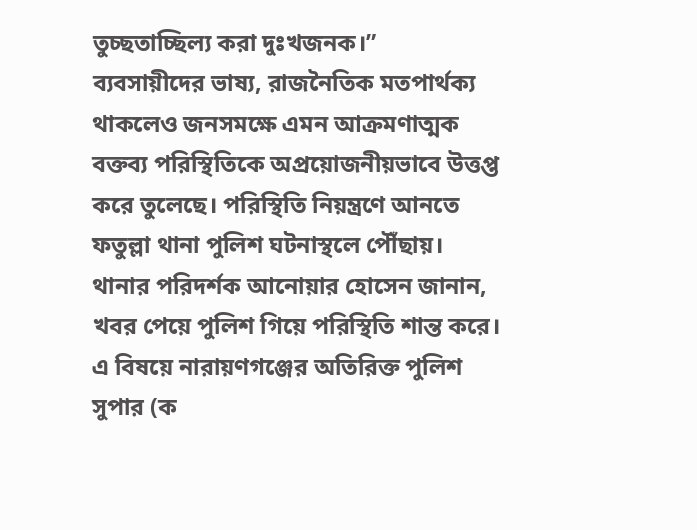তুচ্ছতাচ্ছিল্য করা দুঃখজনক।”
ব্যবসায়ীদের ভাষ্য, রাজনৈতিক মতপার্থক্য থাকলেও জনসমক্ষে এমন আক্রমণাত্মক বক্তব্য পরিস্থিতিকে অপ্রয়োজনীয়ভাবে উত্তপ্ত করে তুলেছে। পরিস্থিতি নিয়ন্ত্রণে আনতে ফতুল্লা থানা পুলিশ ঘটনাস্থলে পৌঁছায়। থানার পরিদর্শক আনোয়ার হোসেন জানান, খবর পেয়ে পুলিশ গিয়ে পরিস্থিতি শান্ত করে।
এ বিষয়ে নারায়ণগঞ্জের অতিরিক্ত পুলিশ সুপার (ক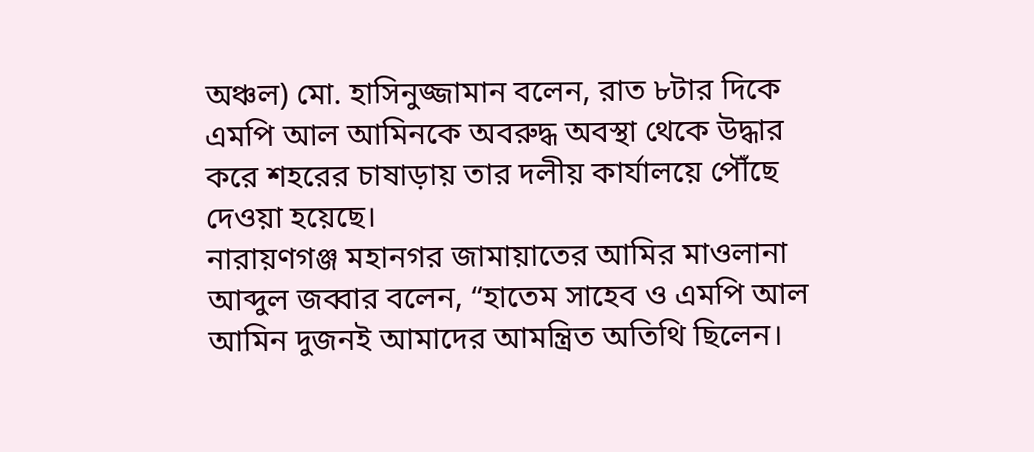অঞ্চল) মো. হাসিনুজ্জামান বলেন, রাত ৮টার দিকে এমপি আল আমিনকে অবরুদ্ধ অবস্থা থেকে উদ্ধার করে শহরের চাষাড়ায় তার দলীয় কার্যালয়ে পৌঁছে দেওয়া হয়েছে।
নারায়ণগঞ্জ মহানগর জামায়াতের আমির মাওলানা আব্দুল জব্বার বলেন, “হাতেম সাহেব ও এমপি আল আমিন দুজনই আমাদের আমন্ত্রিত অতিথি ছিলেন।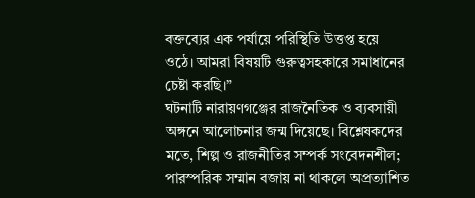বক্তব্যের এক পর্যায়ে পরিস্থিতি উত্তপ্ত হয়ে ওঠে। আমরা বিষয়টি গুরুত্বসহকারে সমাধানের চেষ্টা করছি।”
ঘটনাটি নারায়ণগঞ্জের রাজনৈতিক ও ব্যবসায়ী অঙ্গনে আলোচনার জন্ম দিয়েছে। বিশ্লেষকদের মতে, শিল্প ও রাজনীতির সম্পর্ক সংবেদনশীল; পারস্পরিক সম্মান বজায় না থাকলে অপ্রত্যাশিত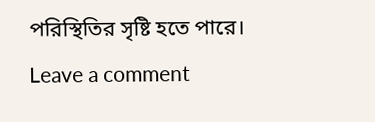পরিস্থিতির সৃষ্টি হতে পারে।
Leave a comment